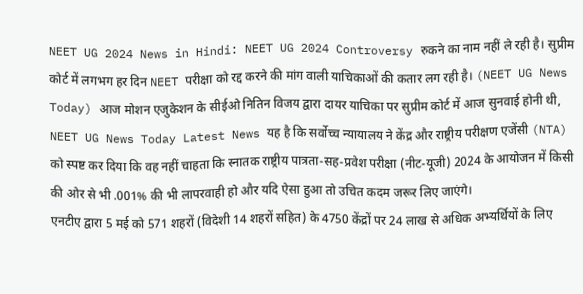NEET UG 2024 News in Hindi: NEET UG 2024 Controversy रुकने का नाम नहीं ले रही है। सुप्रीम कोर्ट में लगभग हर दिन NEET परीक्षा को रद्द करने की मांग वाली याचिकाओं की कतार लग रही है। (NEET UG News Today) आज मोशन एजुकेशन के सीईओ नितिन विजय द्वारा दायर याचिका पर सुप्रीम कोर्ट में आज सुनवाई होनी थी, NEET UG News Today Latest News यह है कि सर्वोच्च न्यायालय ने केंद्र और राष्ट्रीय परीक्षण एजेंसी (NTA) को स्पष्ट कर दिया कि वह नहीं चाहता कि स्नातक राष्ट्रीय पात्रता-सह-प्रवेश परीक्षा (नीट-यूजी) 2024 के आयोजन में किसी की ओर से भी .001% की भी लापरवाही हो और यदि ऐसा हुआ तो उचित कदम जरूर लिए जाएंगे।
एनटीए द्वारा 5 मई को 571 शहरों (विदेशी 14 शहरों सहित) के 4750 केंद्रों पर 24 लाख से अधिक अभ्यर्थियों के लिए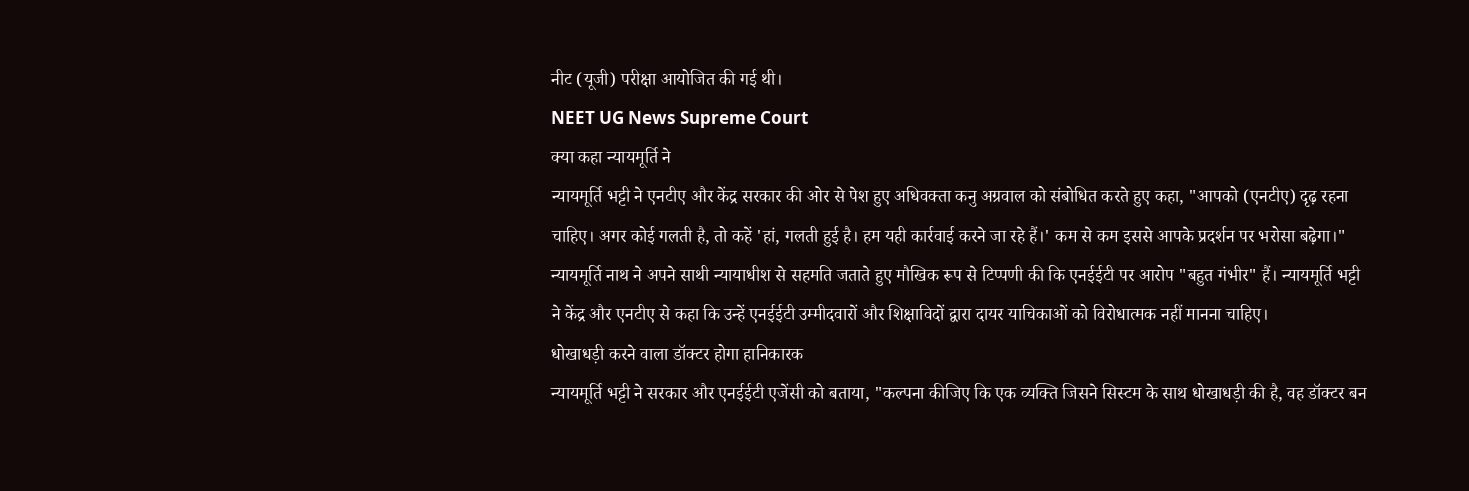नीट (यूजी) परीक्षा आयोजित की गई थी।
NEET UG News Supreme Court
क्या कहा न्यायमूर्ति ने
न्यायमूर्ति भट्टी ने एनटीए और केंद्र सरकार की ओर से पेश हुए अधिवक्ता कनु अग्रवाल को संबोधित करते हुए कहा, "आपको (एनटीए) दृढ़ रहना चाहिए। अगर कोई गलती है, तो कहें 'हां, गलती हुई है। हम यही कार्रवाई करने जा रहे हैं।' कम से कम इससे आपके प्रदर्शन पर भरोसा बढ़ेगा।" न्यायमूर्ति नाथ ने अपने साथी न्यायाधीश से सहमति जताते हुए मौखिक रूप से टिप्पणी की कि एनईईटी पर आरोप "बहुत गंभीर" हैं। न्यायमूर्ति भट्टी ने केंद्र और एनटीए से कहा कि उन्हें एनईईटी उम्मीदवारों और शिक्षाविदों द्वारा दायर याचिकाओं को विरोधात्मक नहीं मानना चाहिए।
धोखाधड़ी करने वाला डॉक्टर होगा हानिकारक
न्यायमूर्ति भट्टी ने सरकार और एनईईटी एजेंसी को बताया, "कल्पना कीजिए कि एक व्यक्ति जिसने सिस्टम के साथ धोखाधड़ी की है, वह डॉक्टर बन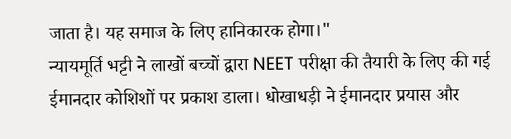जाता है। यह समाज के लिए हानिकारक होगा।"
न्यायमूर्ति भट्टी ने लाखों बच्चों द्वारा NEET परीक्षा की तैयारी के लिए की गई ईमानदार कोशिशों पर प्रकाश डाला। धोखाधड़ी ने ईमानदार प्रयास और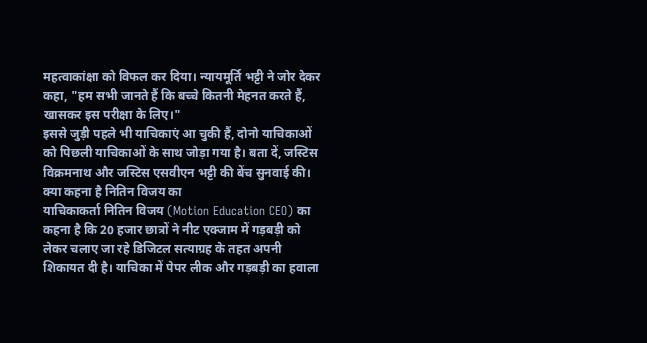महत्वाकांक्षा को विफल कर दिया। न्यायमूर्ति भट्टी ने जोर देकर कहा, "हम सभी जानते हैं कि बच्चे कितनी मेहनत करते हैं, खासकर इस परीक्षा के लिए।"
इससे जुड़ी पहले भी याचिकाएं आ चुकी हैं, दोनो याचिकाओं को पिछली याचिकाओं के साथ जोड़ा गया है। बता दें, जस्टिस विक्रमनाथ और जस्टिस एसवीएन भट्टी की बेंच सुनवाई की।
क्या कहना है नितिन विजय का
याचिकाकर्ता नितिन विजय (Motion Education CEO) का कहना है कि 20 हजार छात्रों ने नीट एक्जाम में गड़बड़ी को लेकर चलाए जा रहे डिजिटल सत्याग्रह के तहत अपनी शिकायत दी है। याचिका में पेपर लीक और गड़बड़ी का हवाला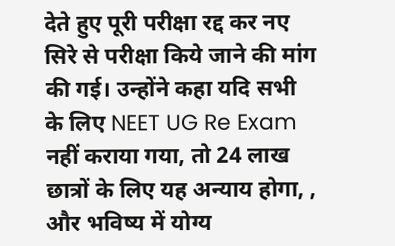देते हुए पूरी परीक्षा रद्द कर नए सिरे से परीक्षा किये जाने की मांग की गई। उन्होंने कहा यदि सभी के लिए NEET UG Re Exam नहीं कराया गया, तो 24 लाख छात्रों के लिए यह अन्याय होगा, , और भविष्य में योग्य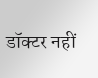डॉक्टर नहीं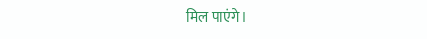मिल पाएंगे।